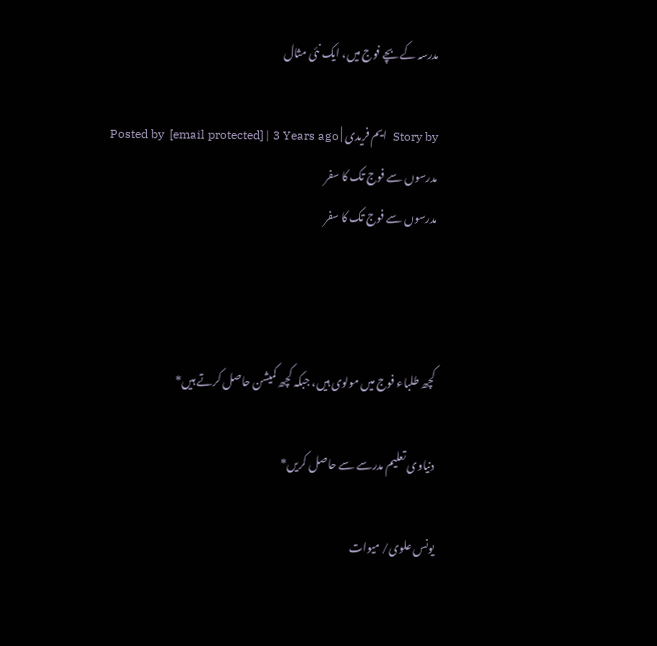مدرسہ کے بچے فوج میں، ایک نئی مثال

Story by  ایم فریدی | Posted by  [email protected] | 3 Years ago
مدرسوں سے فوج تک کا سفر
مدرسوں سے فوج تک کا سفر



کچھ طلباء فوج میں مولوی ہیں، جبکہ کچھ کمیشن حاصل کرتے ہیں*

دنیاوی تعلیم مدرسے سے حاصل کریں*

یونس علوی/ میوات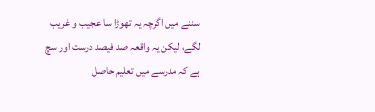سننے میں اگرچہ یہ تھوڑا سا عجیب و غریب لگے، لیکن یہ واقعہ صد فیصد درست اور سچ ہے کہ مدرسے میں تعلیم حاصل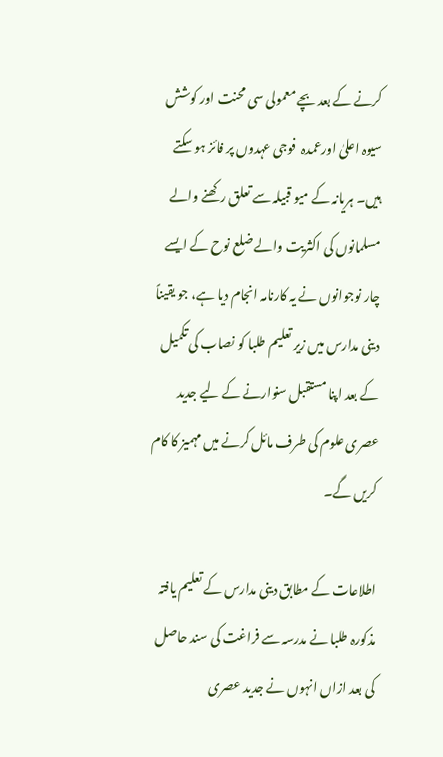کرنے کے بعد بچے معمولی سی محنت اور کوشش سیوہ اعلیٰ اورعمدہ  فوجی عہدوں پر فائز ہو سکتے ہیں۔ ہریانہ کے میو قبیلہ سے تعلق رکھنے والے  مسلمانوں کی اکثریت والے ضلع نوح کے ایسے چار نوجوانوں نے یہ کارنامہ انجام دیا ہے، جو یقیناً دینی مدارس میں زیر تعلیم طلبا کو نصاب کی تکمیل کے بعد اپنا مستقبل سنوارنے کے لیے جدید عصری علوم کی طرف مائل کرنے میں مہمیز کا کام کریں گے۔

اطلاعات کے مطابق دینی مدارس کے تعلیم یافتہ مذکورہ طلبا نے مدرسہ سے فراغت کی سند حاصل کی بعد ازاں انہوں نے جدید عصری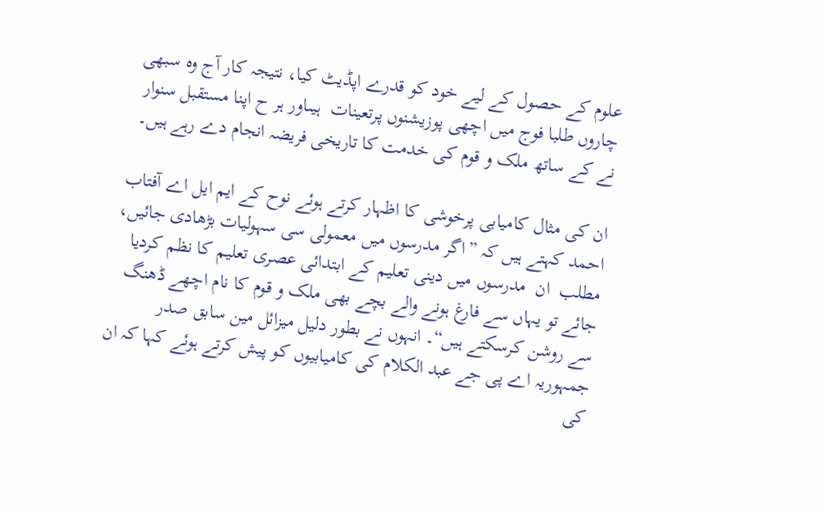علوم کے حصول کے لیے خود کو قدرے اپڈیٹ کیا، نتیجہ کار آج وہ سبھی چاروں طلبا فوج میں اچھی پوزیشنوں پرتعینات  ہیںاور ہر ح اپنا مستقبل سنوار نے کے ساتھ ملک و قوم کی خدمت کا تاریخی فریضہ انجام دے رہے ہیں۔

ان کی مثال کامیابی پرخوشی کا اظہار کرتے ہوئے نوح کے ایم ایل اے آفتاب احمد کہتے ہیں کہ ”اگر مدرسوں میں معمولی سی سہولیات بڑھادی جائیں، مطلب  ان  مدرسوں میں دینی تعلیم کے ابتدائی عصری تعلیم کا نظم کردیا جائے تو یہاں سے فارغ ہونے والے بچے بھی ملک و قوم کا نام اچھے ڈھنگ سے روشن کرسکتے ہیں“۔ انہوں نے بطور دلیل میزائل مین سابق صدر جمہوریہ اے پی جے عبد الکلام کی کامیابیوں کو پیش کرتے ہوئے کہا کہ ان کی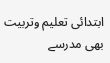ابتدائی تعلیم وتربیت بھی مدرسے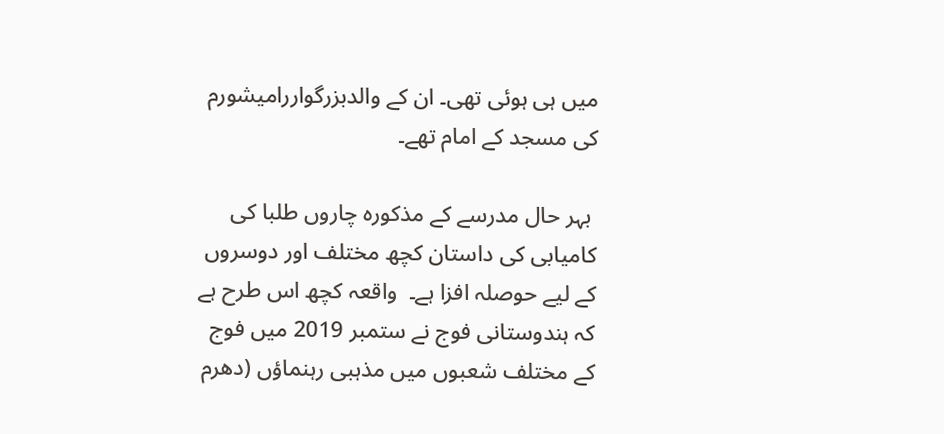میں ہی ہوئی تھی۔ ان کے والدبزرگواررامیشورم کی مسجد کے امام تھے۔

 بہر حال مدرسے کے مذکورہ چاروں طلبا کی کامیابی کی داستان کچھ مختلف اور دوسروں کے لیے حوصلہ افزا ہے۔  واقعہ کچھ اس طرح ہے کہ ہندوستانی فوج نے ستمبر 2019 میں فوج کے مختلف شعبوں میں مذہبی رہنماؤں (دھرم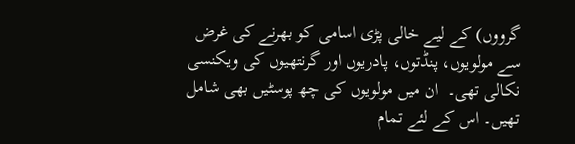گرووں) کے لیے خالی پڑی اسامی کو بھرنے کی غرض سے مولویوں، پنڈتوں، پادریوں اور گرنتھیوں کی ویکنسی نکالی تھی۔  ان میں مولویوں کی چھ پوسٹیں بھی شامل تھیں۔ اس کے لئے تمام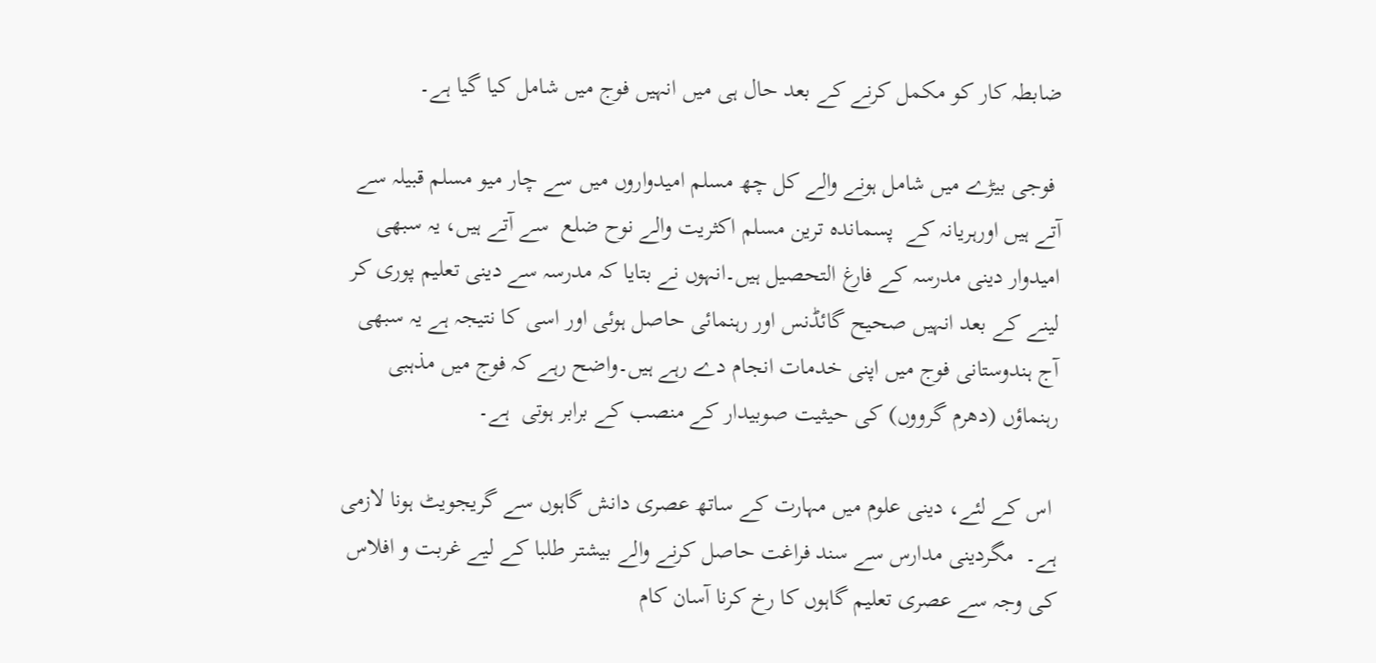ضابطہ کار کو مکمل کرنے کے بعد حال ہی میں انہیں فوج میں شامل کیا گیا ہے۔

 فوجی بیڑے میں شامل ہونے والے کل چھ مسلم امیدواروں میں سے چار میو مسلم قبیلہ سے آتے ہیں اورہریانہ کے  پسماندہ ترین مسلم اکثریت والے نوح ضلع  سے آتے ہیں، یہ سبھی امیدوار دینی مدرسہ کے فارغ التحصیل ہیں۔انہوں نے بتایا کہ مدرسہ سے دینی تعلیم پوری کر لینے کے بعد انہیں صحیح گائڈنس اور رہنمائی حاصل ہوئی اور اسی کا نتیجہ ہے یہ سبھی آج ہندوستانی فوج میں اپنی خدمات انجام دے رہے ہیں۔واضح رہے کہ فوج میں مذہبی رہنماؤں (دھرم گرووں) کی حیثیت صوبیدار کے منصب کے برابر ہوتی  ہے۔

 اس کے لئے، دینی علوم میں مہارت کے ساتھ عصری دانش گاہوں سے گریجویٹ ہونا لازمی ہے۔  مگردینی مدارس سے سند فراغت حاصل کرنے والے بیشتر طلبا کے لیے غربت و افلاس کی وجہ سے عصری تعلیم گاہوں کا رخ کرنا آسان کام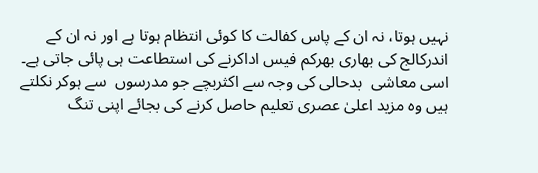نہیں ہوتا، نہ ان کے پاس کفالت کا کوئی انتظام ہوتا ہے اور نہ ان کے اندرکالج کی بھاری بھرکم فیس اداکرنے کی استطاعت ہی پائی جاتی ہے۔ اسی معاشی  بدحالی کی وجہ سے اکثربچے جو مدرسوں  سے ہوکر نکلتے ہیں وہ مزید اعلیٰ عصری تعلیم حاصل کرنے کی بجائے اپنی تنگ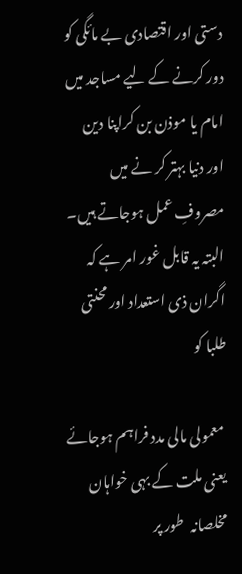دستی اور اقتصادی بے مائگی کو دور کرنے کے لیے مساجد میں امام یا موذن بن کراپنا دین اور دنیا بہتر کر نے میں مصروفِ عمل ہوجاتے ہیں۔  البتہ یہ قابل غور امر ہے کہ اگران ذی استعداد اور محنتی طلبا کو

 معمولی مالی مدد فراہم ہوجائے یعنی ملت کے بہی خواہان مخلصانہ  طور پر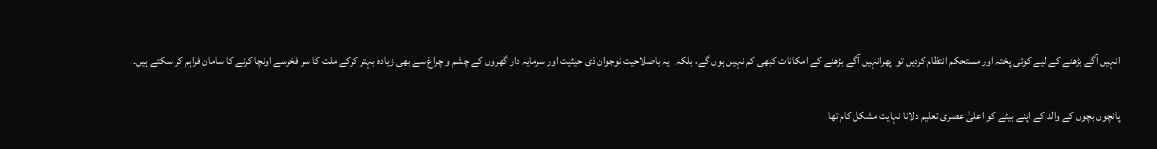انہیں آگے بڑھنے کے لیے کوئی پختہ اور مستحکم انتظام کردیں تو  پھرانہیں آگے بڑھنے کے امکانات کبھی کم نہیں ہوں گے، بلکہ   یہ باصلاحیت نوجوان ذی حیثیت اور سرمایہ دار گھروں کے چشم و چراغ سے بھی زیادہ بہتر کرکے ملت کا سر فخرسے اونچا کرنے کا سامان فراہم کر سکتے ہیں۔

پانچوں بچوں کے والد کے اپنے بیٹے کو اعلیٰ عصری تعلیم دلانا نہایت مشکل کام تھا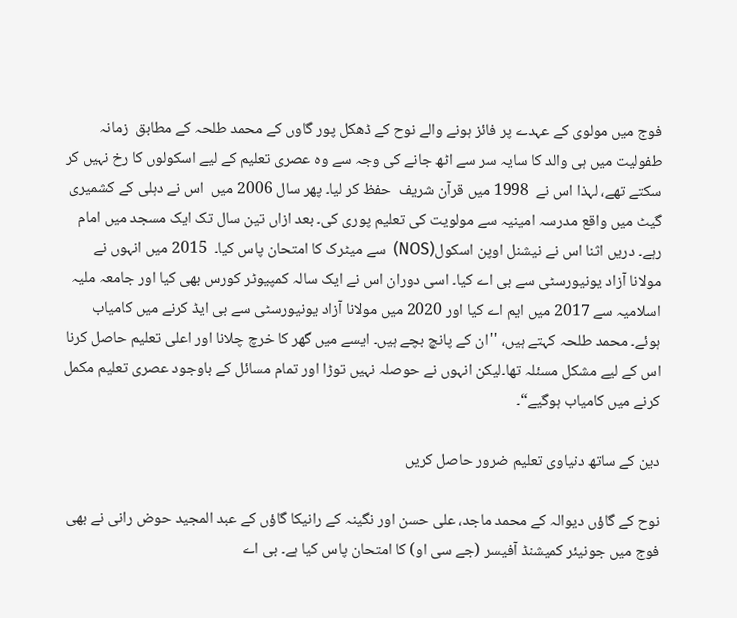فوج میں مولوی کے عہدے پر فائز ہونے والے نوح کے ڈھکل پور گاوں کے محمد طلحہ کے مطابق  زمانہ طفولیت میں ہی والد کا سایہ سر سے اٹھ جانے کی وجہ سے وہ عصری تعلیم کے لیے اسکولوں کا رخ نہیں کر سکتے تھے، لہذا اس نے  1998 میں قرآن شریف  حفظ کر لیا۔ پھر سال 2006 میں  اس نے دہلی کے کشمیری گیٹ میں واقع مدرسہ امینیہ سے مولویت کی تعلیم پوری کی۔ بعد ازاں تین سال تک ایک مسجد میں امام رہے۔ دریں اثنا اس نے نیشنل اوپن اسکول(NOS)  سے میٹرک کا امتحان پاس کیا۔  2015 میں انہوں نے مولانا آزاد یونیورسٹی سے بی اے کیا۔ اسی دوران اس نے ایک سالہ کمپیوٹر کورس بھی کیا اور جامعہ ملیہ اسلامیہ سے 2017 میں ایم اے کیا اور 2020 میں مولانا آزاد یونیورسٹی سے بی ایڈ کرنے میں کامیاب ہوئے۔ محمد طلحہ کہتے ہیں، ''ان کے پانچ بچے ہیں۔ ایسے میں گھر کا خرچ چلانا اور اعلی تعلیم حاصل کرنا اس کے لیے مشکل مسئلہ تھا۔لیکن انہوں نے حوصلہ نہیں توڑا اور تمام مسائل کے باوجود عصری تعلیم مکمل کرنے میں کامیاب ہوگیے“۔

دین کے ساتھ دنیاوی تعلیم ضرور حاصل کریں

نوح کے گاؤں دیوالہ کے محمد ماجد، علی حسن اور نگینہ کے رانیکا گاؤں کے عبد المجید حوض رانی نے بھی فوج میں جونیئر کمیشنڈ آفیسر (جے سی او) کا امتحان پاس کیا ہے۔ بی اے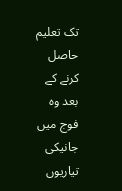تک تعلیم حاصل کرنے کے بعد وہ فوج میں جانیکی تیاریوں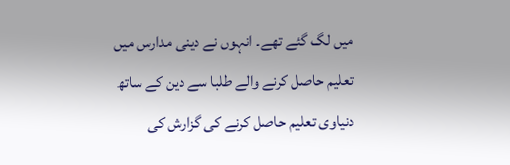میں لگ گئے تھے۔ انہوں نے دینی مدارس میں تعلیم حاصل کرنے والے طلبا سے دین کے ساتھ دنیاوی تعلیم حاصل کرنے کی گزارش کی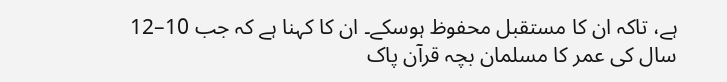ہے، تاکہ ان کا مستقبل محفوظ ہوسکے۔ ان کا کہنا ہے کہ جب 10–12 سال کی عمر کا مسلمان بچہ قرآن پاک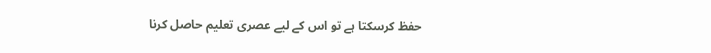حفظ کرسکتا ہے تو اس کے لیے عصری تعلیم حاصل کرنا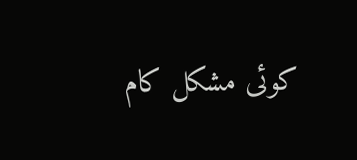کوئی مشکل کام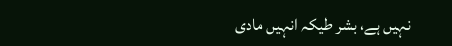نہیں ہے، بشر طیکہ انہیں مادی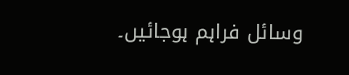وسائل فراہم ہوجائیں۔